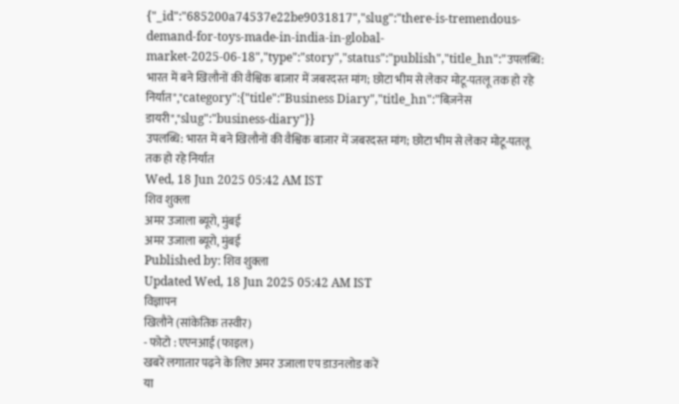{"_id":"685200a74537e22be9031817","slug":"there-is-tremendous-demand-for-toys-made-in-india-in-global-market-2025-06-18","type":"story","status":"publish","title_hn":"उपलब्धि: भारत में बने खिलौनों की वैश्विक बाजार में जबरदस्त मांग; छोटा भीम से लेकर मोटू-पतलू तक हो रहे निर्यात","category":{"title":"Business Diary","title_hn":"बिज़नेस डायरी","slug":"business-diary"}}
उपलब्धि: भारत में बने खिलौनों की वैश्विक बाजार में जबरदस्त मांग; छोटा भीम से लेकर मोटू-पतलू तक हो रहे निर्यात
Wed, 18 Jun 2025 05:42 AM IST
शिव शुक्ला
अमर उजाला ब्यूरो, मुंबई
अमर उजाला ब्यूरो, मुंबई
Published by: शिव शुक्ला
Updated Wed, 18 Jun 2025 05:42 AM IST
विज्ञापन
खिलौने (सांकेतिक तस्वीर)
- फोटो : एएनआई (फाइल)
खबरें लगातार पढ़ने के लिए अमर उजाला एप डाउनलोड करें
या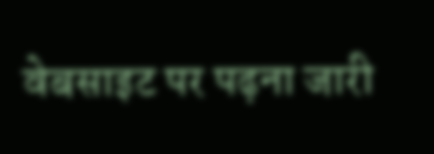वेबसाइट पर पढ़ना जारी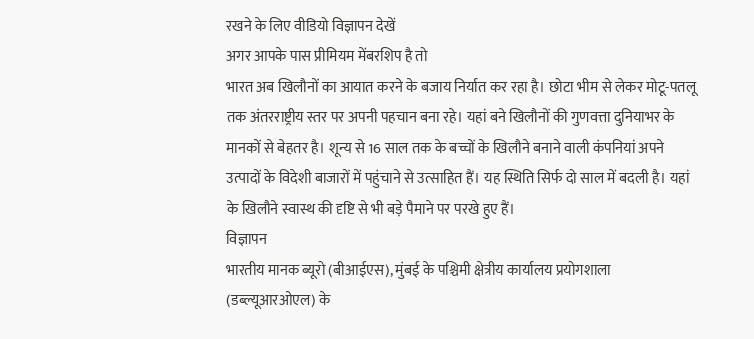रखने के लिए वीडियो विज्ञापन देखें
अगर आपके पास प्रीमियम मेंबरशिप है तो
भारत अब खिलौनों का आयात करने के बजाय निर्यात कर रहा है। छोटा भीम से लेकर मोटू-पतलू तक अंतरराष्ट्रीय स्तर पर अपनी पहचान बना रहे। यहां बने खिलौनों की गुणवत्ता दुनियाभर के मानकों से बेहतर है। शून्य से 16 साल तक के बच्चों के खिलौने बनाने वाली कंपनियां अपने उत्पादों के विदेशी बाजारों में पहुंचाने से उत्साहित हैं। यह स्थिति सिर्फ दो साल में बदली है। यहां के खिलौने स्वास्थ की दृष्टि से भी बड़े पैमाने पर परखे हुए हैं।
विज्ञापन
भारतीय मानक ब्यूरो (बीआईएस), मुंबई के पश्चिमी क्षेत्रीय कार्यालय प्रयोगशाला (डब्ल्यूआरओएल) के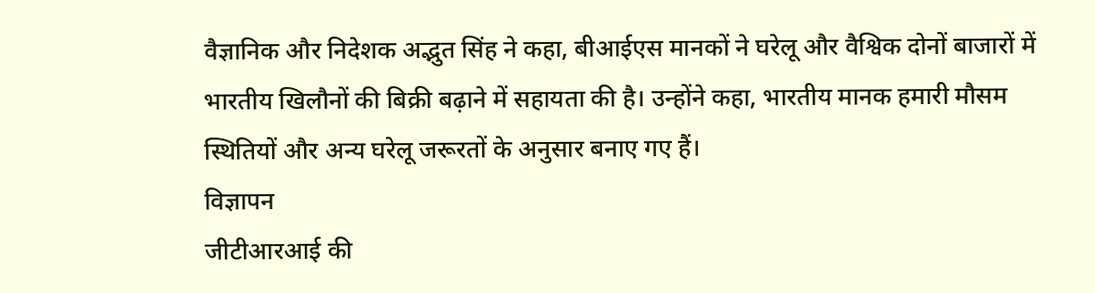वैज्ञानिक और निदेशक अद्भुत सिंह ने कहा, बीआईएस मानकों ने घरेलू और वैश्विक दोनों बाजारों में भारतीय खिलौनों की बिक्री बढ़ाने में सहायता की है। उन्होंने कहा, भारतीय मानक हमारी मौसम स्थितियों और अन्य घरेलू जरूरतों के अनुसार बनाए गए हैं।
विज्ञापन
जीटीआरआई की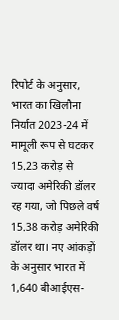रिपोर्ट के अनुसार, भारत का खिलौना निर्यात 2023-24 में मामूली रूप से घटकर 15.23 करोड़ से ज्यादा अमेरिकी डॉलर रह गया, जो पिछले वर्ष 15.38 करोड़ अमेरिकी डॉलर था। नए आंकड़ों के अनुसार भारत में 1,640 बीआईएस-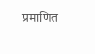प्रमाणित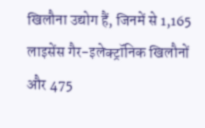खिलौना उद्योग हैं, जिनमें से 1,165 लाइसेंस गैर-इलेक्ट्रॉनिक खिलौनों और 475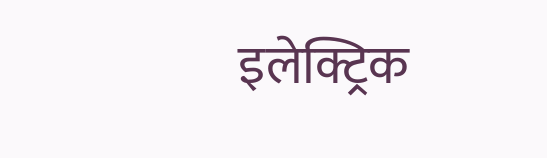इलेक्ट्रिक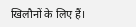खिलौनों के लिए हैं।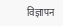विज्ञापन